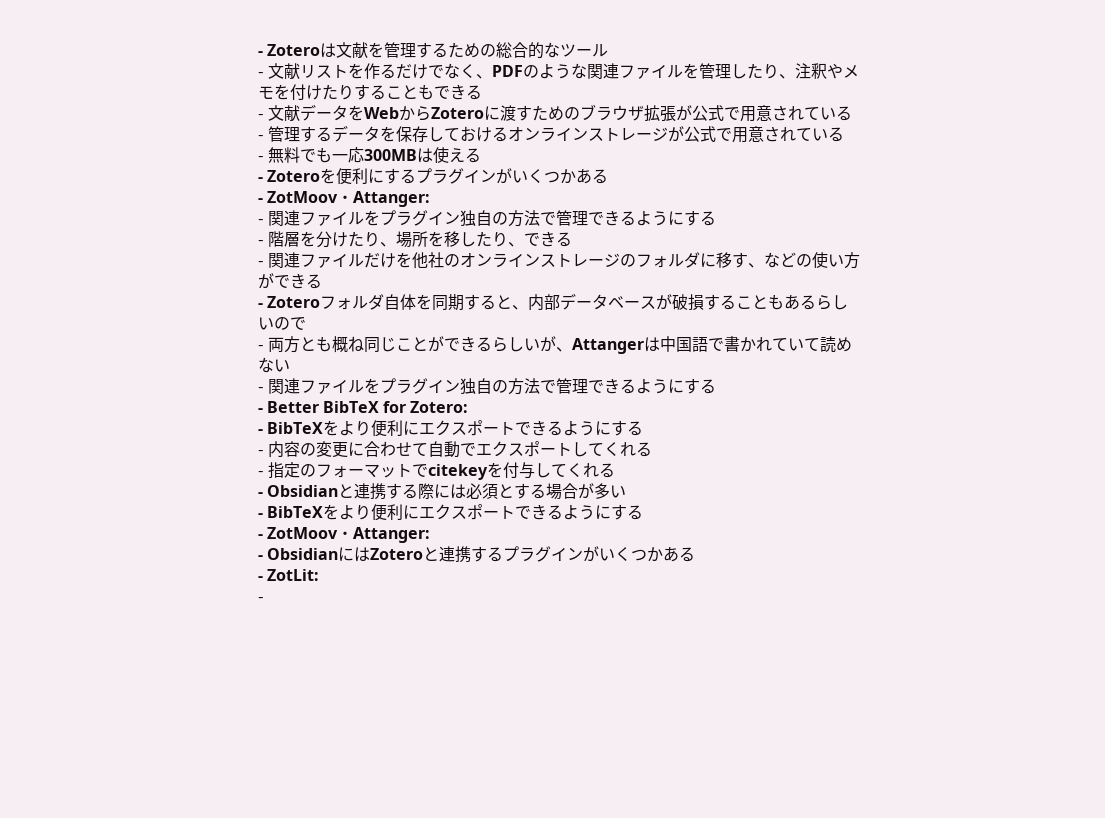- Zoteroは文献を管理するための総合的なツール
- 文献リストを作るだけでなく、PDFのような関連ファイルを管理したり、注釈やメモを付けたりすることもできる
- 文献データをWebからZoteroに渡すためのブラウザ拡張が公式で用意されている
- 管理するデータを保存しておけるオンラインストレージが公式で用意されている
- 無料でも一応300MBは使える
- Zoteroを便利にするプラグインがいくつかある
- ZotMoov・Attanger:
- 関連ファイルをプラグイン独自の方法で管理できるようにする
- 階層を分けたり、場所を移したり、できる
- 関連ファイルだけを他社のオンラインストレージのフォルダに移す、などの使い方ができる
- Zoteroフォルダ自体を同期すると、内部データベースが破損することもあるらしいので
- 両方とも概ね同じことができるらしいが、Attangerは中国語で書かれていて読めない
- 関連ファイルをプラグイン独自の方法で管理できるようにする
- Better BibTeX for Zotero:
- BibTeXをより便利にエクスポートできるようにする
- 内容の変更に合わせて自動でエクスポートしてくれる
- 指定のフォーマットでcitekeyを付与してくれる
- Obsidianと連携する際には必須とする場合が多い
- BibTeXをより便利にエクスポートできるようにする
- ZotMoov・Attanger:
- ObsidianにはZoteroと連携するプラグインがいくつかある
- ZotLit:
-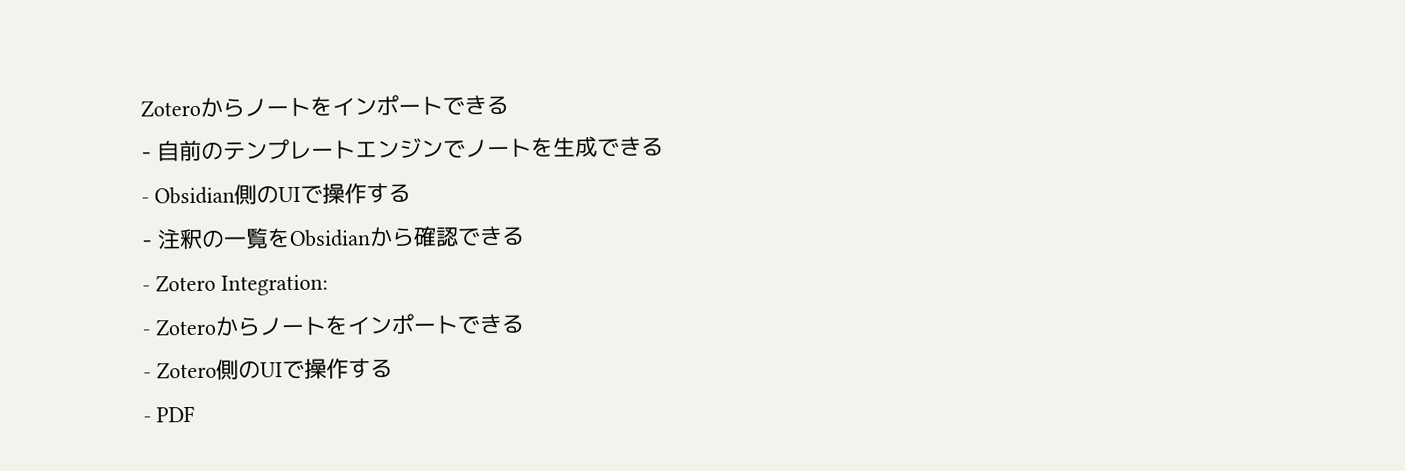Zoteroからノートをインポートできる
- 自前のテンプレートエンジンでノートを生成できる
- Obsidian側のUIで操作する
- 注釈の一覧をObsidianから確認できる
- Zotero Integration:
- Zoteroからノートをインポートできる
- Zotero側のUIで操作する
- PDF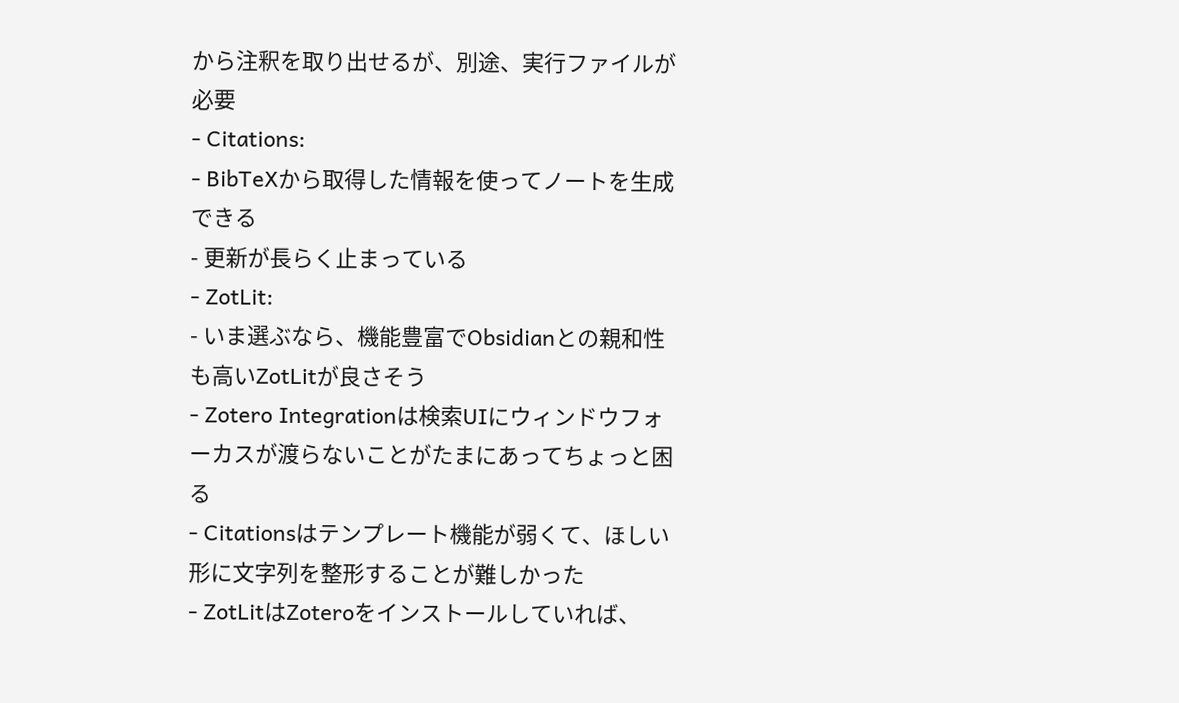から注釈を取り出せるが、別途、実行ファイルが必要
- Citations:
- BibTeXから取得した情報を使ってノートを生成できる
- 更新が長らく止まっている
- ZotLit:
- いま選ぶなら、機能豊富でObsidianとの親和性も高いZotLitが良さそう
- Zotero Integrationは検索UIにウィンドウフォーカスが渡らないことがたまにあってちょっと困る
- Citationsはテンプレート機能が弱くて、ほしい形に文字列を整形することが難しかった
- ZotLitはZoteroをインストールしていれば、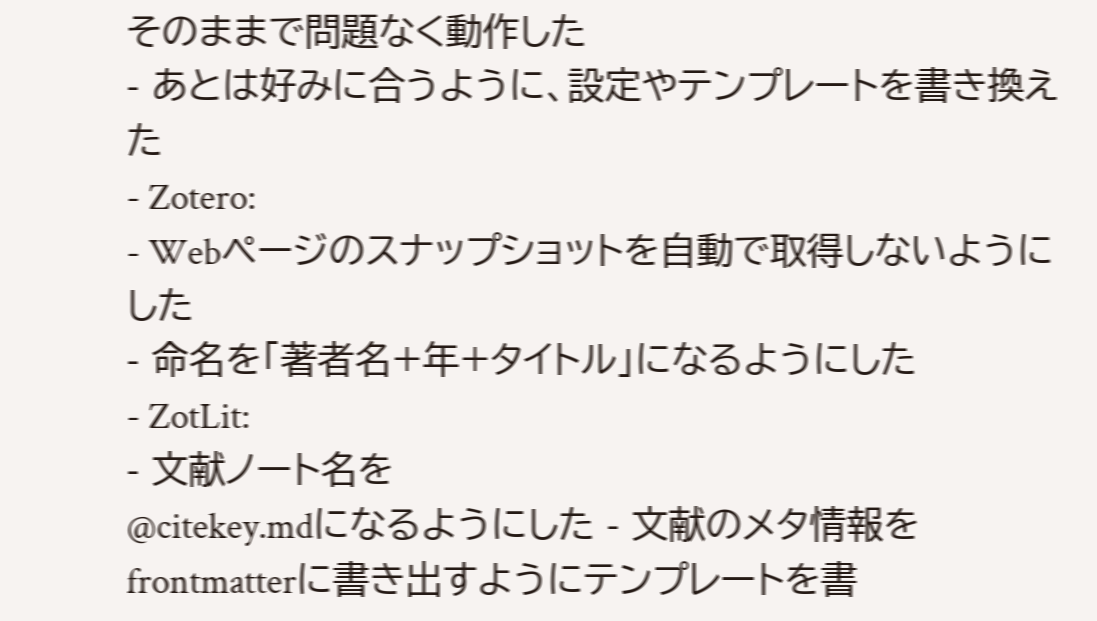そのままで問題なく動作した
- あとは好みに合うように、設定やテンプレートを書き換えた
- Zotero:
- Webページのスナップショットを自動で取得しないようにした
- 命名を「著者名+年+タイトル」になるようにした
- ZotLit:
- 文献ノート名を
@citekey.mdになるようにした - 文献のメタ情報をfrontmatterに書き出すようにテンプレートを書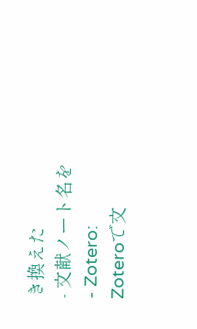き換えた
- 文献ノート名を
- Zotero:
Zoteroで文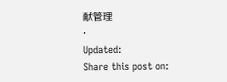献管理
·
Updated:
Share this post on: